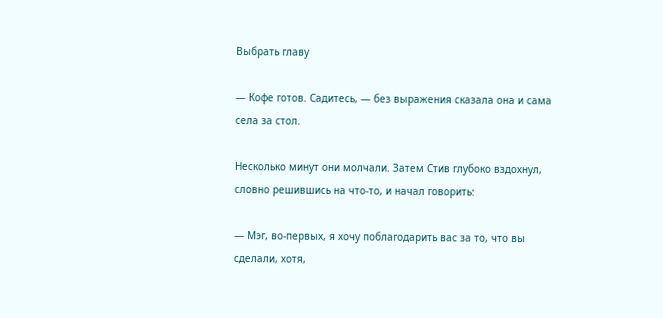Выбрать главу

— Кофе готов. Садитесь, — без выражения сказала она и сама села за стол.

Несколько минут они молчали. Затем Стив глубоко вздохнул, словно решившись на что-то, и начал говорить:

— Мэг, во-первых, я хочу поблагодарить вас за то, что вы сделали, хотя,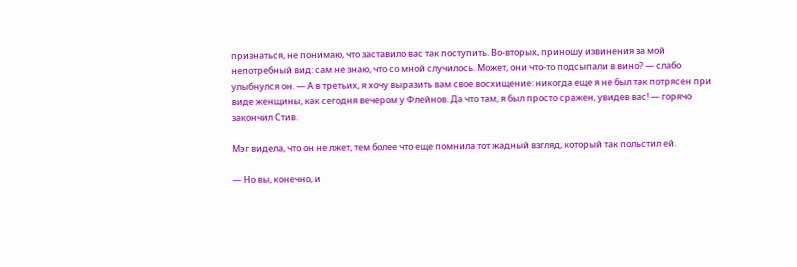признаться, не понимаю, что заставило вас так поступить. Во-вторых, приношу извинения за мой непотребный вид: сам не знаю, что со мной случилось. Может, они что-то подсыпали в вино? — слабо улыбнулся он. — А в третьих, я хочу выразить вам свое восхищение: никогда еще я не был так потрясен при виде женщины, как сегодня вечером у Флейнов. Да что там, я был просто сражен, увидев вас! — горячо закончил Стив.

Мэг видела, что он не лжет, тем более что еще помнила тот жадный взгляд, который так польстил ей.

— Но вы, конечно, и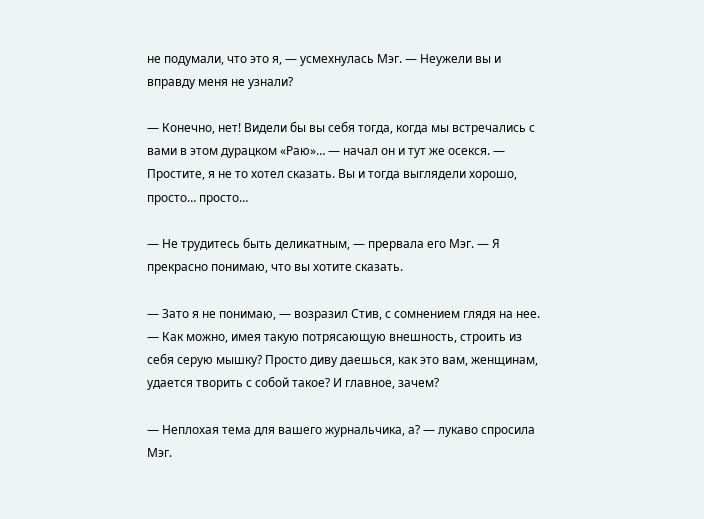не подумали, что это я, — усмехнулась Мэг. — Неужели вы и вправду меня не узнали?

— Конечно, нет! Видели бы вы себя тогда, когда мы встречались с вами в этом дурацком «Раю»… — начал он и тут же осекся. — Простите, я не то хотел сказать. Вы и тогда выглядели хорошо, просто… просто…

— Не трудитесь быть деликатным, — прервала его Мэг. — Я прекрасно понимаю, что вы хотите сказать.

— Зато я не понимаю, — возразил Стив, с сомнением глядя на нее. — Как можно, имея такую потрясающую внешность, строить из себя серую мышку? Просто диву даешься, как это вам, женщинам, удается творить с собой такое? И главное, зачем?

— Неплохая тема для вашего журнальчика, а? — лукаво спросила Мэг.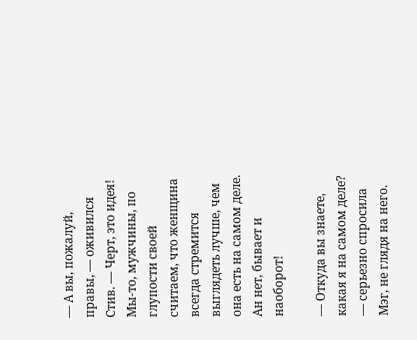— А вы, пожалуй, правы, — оживился Стив. — Черт, это идея! Мы-то, мужчины, по глупости своей считаем, что женщина всегда стремится выглядеть лучше, чем она есть на самом деле. Ан нет, бывает и наоборот!

— Откуда вы знаете, какая я на самом деле? — серьезно спросила Мэг, не глядя на него.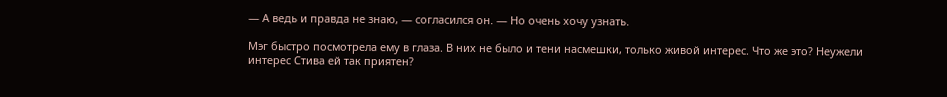— А ведь и правда не знаю, — согласился он. — Но очень хочу узнать.

Мэг быстро посмотрела ему в глаза. В них не было и тени насмешки, только живой интерес. Что же это? Неужели интерес Стива ей так приятен?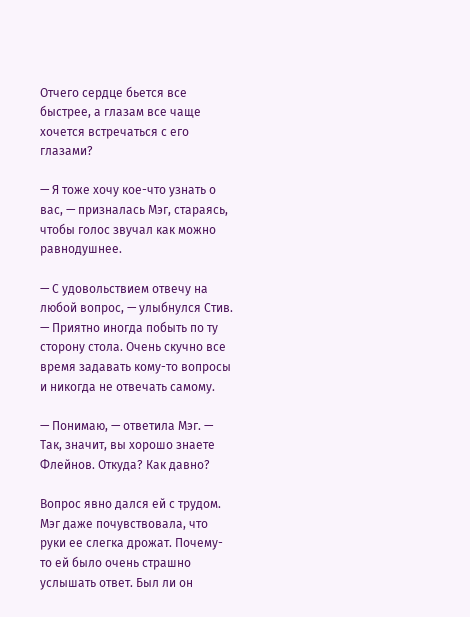Отчего сердце бьется все быстрее, а глазам все чаще хочется встречаться с его глазами?

— Я тоже хочу кое-что узнать о вас, — призналась Мэг, стараясь, чтобы голос звучал как можно равнодушнее.

— С удовольствием отвечу на любой вопрос, — улыбнулся Стив. — Приятно иногда побыть по ту сторону стола. Очень скучно все время задавать кому-то вопросы и никогда не отвечать самому.

— Понимаю, — ответила Мэг. — Так, значит, вы хорошо знаете Флейнов. Откуда? Как давно?

Вопрос явно дался ей с трудом. Мэг даже почувствовала, что руки ее слегка дрожат. Почему-то ей было очень страшно услышать ответ. Был ли он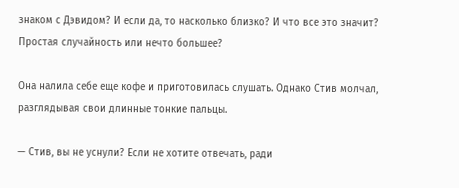знаком с Дэвидом? И если да, то насколько близко? И что все это значит? Простая случайность или нечто большее?

Она налила себе еще кофе и приготовилась слушать. Однако Стив молчал, разглядывая свои длинные тонкие пальцы.

— Стив, вы не уснули? Если не хотите отвечать, ради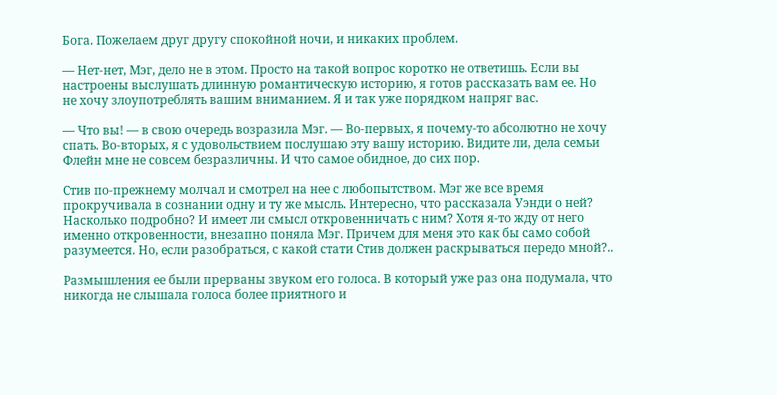Бога. Пожелаем друг другу спокойной ночи, и никаких проблем.

— Нет-нет, Мэг, дело не в этом. Просто на такой вопрос коротко не ответишь. Если вы настроены выслушать длинную романтическую историю, я готов рассказать вам ее. Но не хочу злоупотреблять вашим вниманием. Я и так уже порядком напряг вас.

— Что вы! — в свою очередь возразила Мэг. — Во-первых, я почему-то абсолютно не хочу спать. Во-вторых, я с удовольствием послушаю эту вашу историю. Видите ли, дела семьи Флейн мне не совсем безразличны. И что самое обидное, до сих пор.

Стив по-прежнему молчал и смотрел на нее с любопытством. Мэг же все время прокручивала в сознании одну и ту же мысль. Интересно, что рассказала Уэнди о ней? Насколько подробно? И имеет ли смысл откровенничать с ним? Хотя я-то жду от него именно откровенности, внезапно поняла Мэг. Причем для меня это как бы само собой разумеется. Но, если разобраться, с какой стати Стив должен раскрываться передо мной?..

Размышления ее были прерваны звуком его голоса. В который уже раз она подумала, что никогда не слышала голоса более приятного и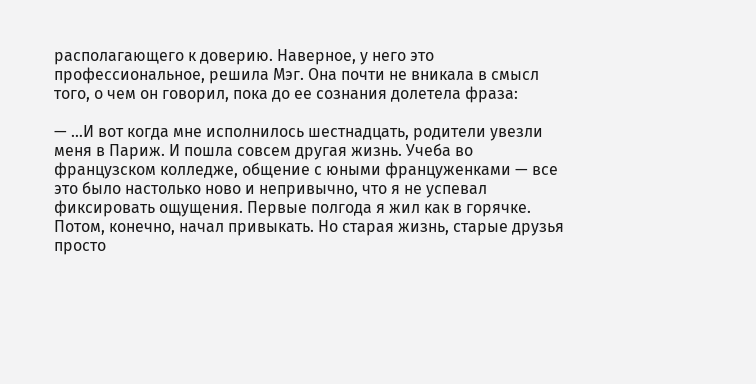располагающего к доверию. Наверное, у него это профессиональное, решила Мэг. Она почти не вникала в смысл того, о чем он говорил, пока до ее сознания долетела фраза:

— …И вот когда мне исполнилось шестнадцать, родители увезли меня в Париж. И пошла совсем другая жизнь. Учеба во французском колледже, общение с юными француженками — все это было настолько ново и непривычно, что я не успевал фиксировать ощущения. Первые полгода я жил как в горячке. Потом, конечно, начал привыкать. Но старая жизнь, старые друзья просто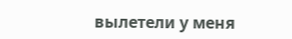вылетели у меня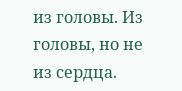из головы. Из головы, но не из сердца.